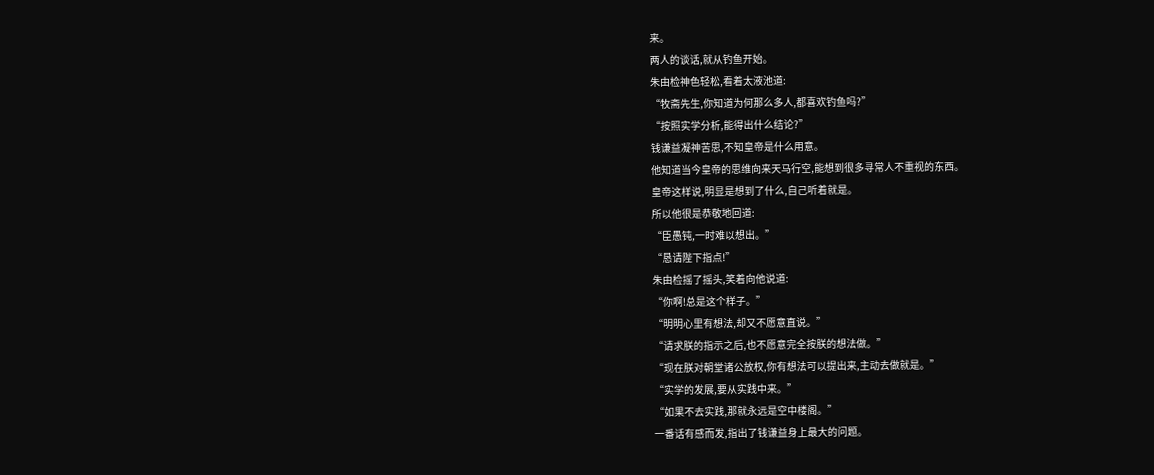来。
两人的谈话,就从钓鱼开始。
朱由检神色轻松,看着太液池道:
“牧斋先生,你知道为何那么多人,都喜欢钓鱼吗?”
“按照实学分析,能得出什么结论?”
钱谦益凝神苦思,不知皇帝是什么用意。
他知道当今皇帝的思维向来天马行空,能想到很多寻常人不重视的东西。
皇帝这样说,明显是想到了什么,自己听着就是。
所以他很是恭敬地回道:
“臣愚钝,一时难以想出。”
“恳请陛下指点!”
朱由检摇了摇头,笑着向他说道:
“你啊!总是这个样子。”
“明明心里有想法,却又不愿意直说。”
“请求朕的指示之后,也不愿意完全按朕的想法做。”
“现在朕对朝堂诸公放权,你有想法可以提出来,主动去做就是。”
“实学的发展,要从实践中来。”
“如果不去实践,那就永远是空中楼阁。”
一番话有感而发,指出了钱谦益身上最大的问题。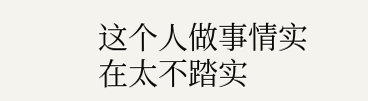这个人做事情实在太不踏实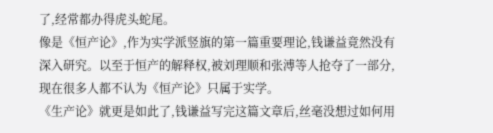了,经常都办得虎头蛇尾。
像是《恒产论》,作为实学派竖旗的第一篇重要理论,钱谦益竟然没有深入研究。以至于恒产的解释权,被刘理顺和张溥等人抢夺了一部分,现在很多人都不认为《恒产论》只属于实学。
《生产论》就更是如此了,钱谦益写完这篇文章后,丝毫没想过如何用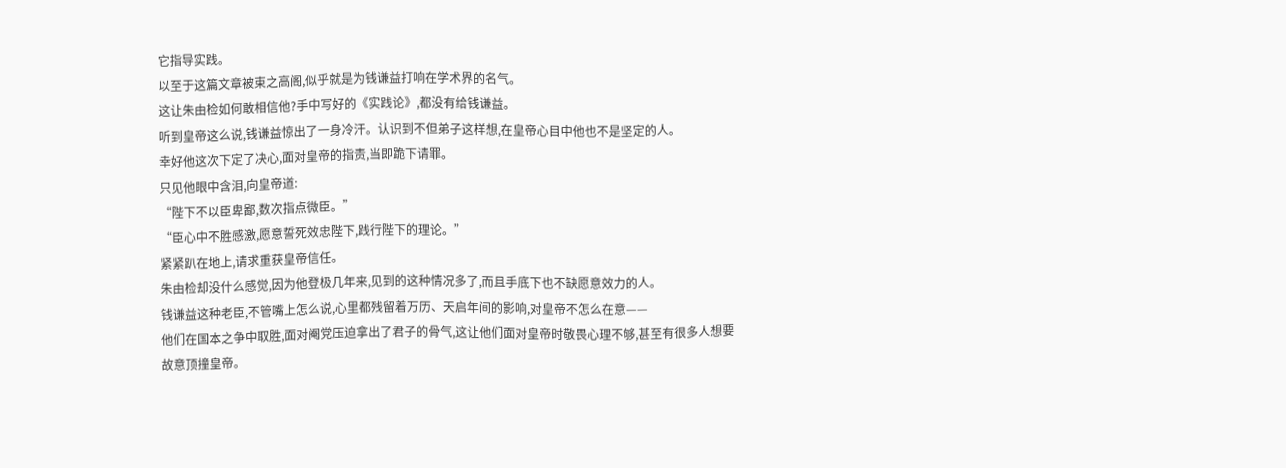它指导实践。
以至于这篇文章被束之高阁,似乎就是为钱谦益打响在学术界的名气。
这让朱由检如何敢相信他?手中写好的《实践论》,都没有给钱谦益。
听到皇帝这么说,钱谦益惊出了一身冷汗。认识到不但弟子这样想,在皇帝心目中他也不是坚定的人。
幸好他这次下定了决心,面对皇帝的指责,当即跪下请罪。
只见他眼中含泪,向皇帝道:
“陛下不以臣卑鄙,数次指点微臣。”
“臣心中不胜感激,愿意誓死效忠陛下,践行陛下的理论。”
紧紧趴在地上,请求重获皇帝信任。
朱由检却没什么感觉,因为他登极几年来,见到的这种情况多了,而且手底下也不缺愿意效力的人。
钱谦益这种老臣,不管嘴上怎么说,心里都残留着万历、天启年间的影响,对皇帝不怎么在意——
他们在国本之争中取胜,面对阉党压迫拿出了君子的骨气,这让他们面对皇帝时敬畏心理不够,甚至有很多人想要故意顶撞皇帝。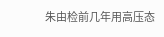朱由检前几年用高压态